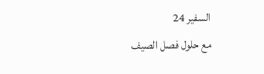السفير 24
مع حلول فصل الصيف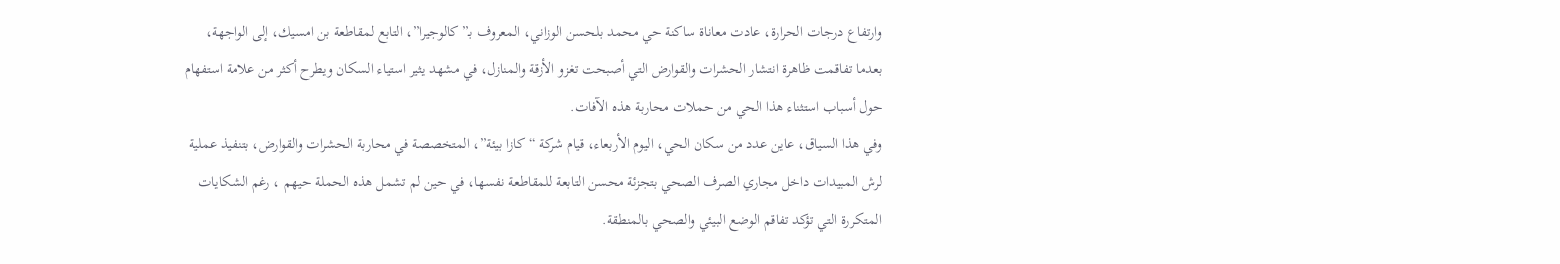وارتفاع درجات الحرارة، عادت معاناة ساكنة حي محمد بلحسن الوزاني، المعروف بـ”كالوجيرا”، التابع لمقاطعة بن امسيك، إلى الواجهة، بعدما تفاقمت ظاهرة انتشار الحشرات والقوارض التي أصبحت تغزو الأزقة والمنازل، في مشهد يثير استياء السكان ويطرح أكثر من علامة استفهام حول أسباب استثناء هذا الحي من حملات محاربة هذه الآفات.
وفي هذا السياق، عاين عدد من سكان الحي، اليوم الأربعاء، قيام شركة “كازا بيئة”، المتخصصة في محاربة الحشرات والقوارض، بتنفيذ عملية لرش المبيدات داخل مجاري الصرف الصحي بتجزئة محسن التابعة للمقاطعة نفسها، في حين لم تشمل هذه الحملة حيهم ، رغم الشكايات المتكررة التي تؤكد تفاقم الوضع البيئي والصحي بالمنطقة.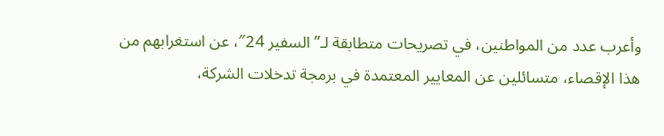وأعرب عدد من المواطنين، في تصريحات متطابقة لـ”السفير 24″، عن استغرابهم من هذا الإقصاء، متسائلين عن المعايير المعتمدة في برمجة تدخلات الشركة،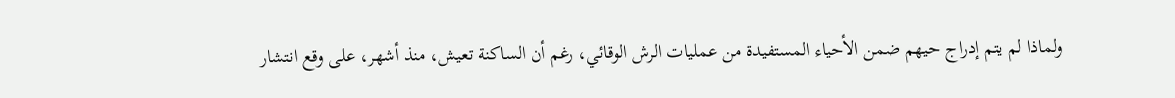ولماذا لم يتم إدراج حيهم ضمن الأحياء المستفيدة من عمليات الرش الوقائي، رغم أن الساكنة تعيش، منذ أشهر، على وقع انتشار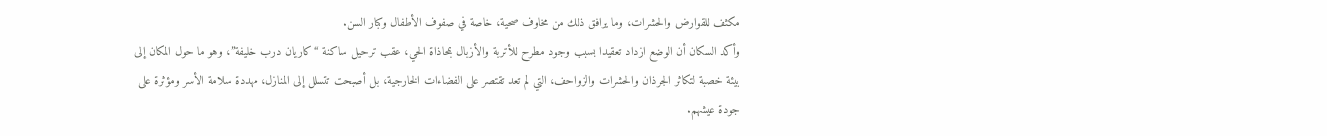مكثف للقوارض والحشرات، وما يرافق ذلك من مخاوف صحية، خاصة في صفوف الأطفال وكبار السن.
وأكد السكان أن الوضع ازداد تعقيدا بسبب وجود مطرح للأتربة والأزبال بمحاذاة الحي، عقب ترحيل ساكنة “كاريان درب خليفة”، وهو ما حول المكان إلى بيئة خصبة لتكاثر الجرذان والحشرات والزواحف، التي لم تعد تقتصر على الفضاءات الخارجية، بل أصبحت تتسلل إلى المنازل، مهددة سلامة الأسر ومؤثرة على جودة عيشهم.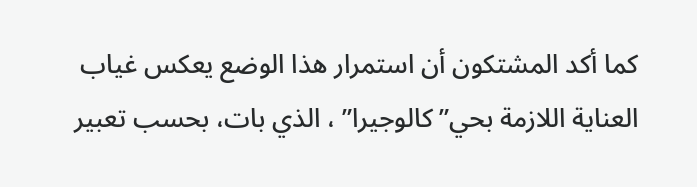كما أكد المشتكون أن استمرار هذا الوضع يعكس غياب العناية اللازمة بحي” كالوجيرا” ، الذي بات، بحسب تعبير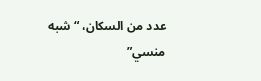عدد من السكان، “شبه منسي”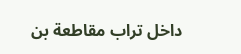داخل تراب مقاطعة بن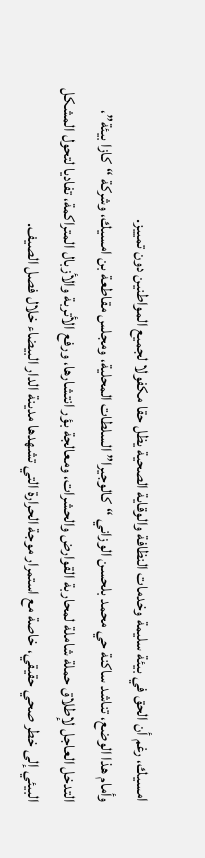امسيك، رغم أن الحق في بيئة سليمة وخدمات النظافة والوقاية الصحية يظل حقا مكفولا لجميع المواطنين دون تمييز.
وأمام هذا الوضع، تناشد ساكنة حي محمد بلحسن الوزاني “كالوجيرا” السلطات المحلية، ومجلس مقاطعة بن امسيك، وشركة “كازا بيئة”، التدخل العاجل لإطلاق حملة شاملة لمحاربة القوارض والحشرات، ومعالجة بؤر انتشارها، ورفع الأتربة والأزبال المتراكمة، تفاديا لتحول المشكل البيئي إلى خطر صحي حقيقي، خاصة مع استمرار موجة الحرارة التي تشهدها مدينة الدار البيضاء خلال فصل الصيف.